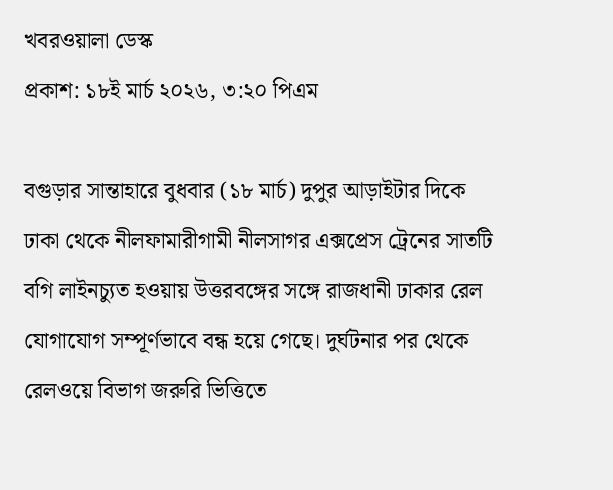খবরওয়ালা ডেস্ক
প্রকাশ: ১৮ই মার্চ ২০২৬, ৩:২০ পিএম

বগুড়ার সান্তাহারে বুধবার (১৮ মার্চ) দুপুর আড়াইটার দিকে ঢাকা থেকে নীলফামারীগামী নীলসাগর এক্সপ্রেস ট্রেনের সাতটি বগি লাইনচ্যুত হওয়ায় উত্তরবঙ্গের সঙ্গে রাজধানী ঢাকার রেল যোগাযোগ সম্পূর্ণভাবে বন্ধ হয়ে গেছে। দুর্ঘটনার পর থেকে রেলওয়ে বিভাগ জরুরি ভিত্তিতে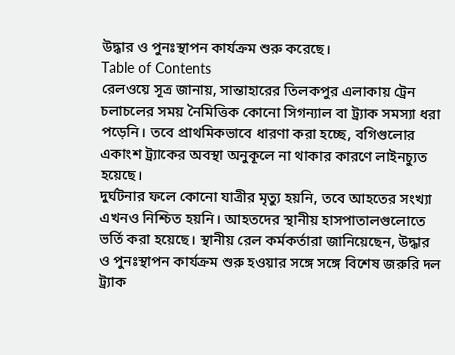উদ্ধার ও পুনঃস্থাপন কার্যক্রম শুরু করেছে।
Table of Contents
রেলওয়ে সূত্র জানায়, সান্তাহারের তিলকপুর এলাকায় ট্রেন চলাচলের সময় নৈমিত্তিক কোনো সিগন্যাল বা ট্র্যাক সমস্যা ধরা পড়েনি। তবে প্রাথমিকভাবে ধারণা করা হচ্ছে, বগিগুলোর একাংশ ট্র্যাকের অবস্থা অনুকূলে না থাকার কারণে লাইনচ্যুত হয়েছে।
দুর্ঘটনার ফলে কোনো যাত্রীর মৃত্যু হয়নি, তবে আহতের সংখ্যা এখনও নিশ্চিত হয়নি। আহতদের স্থানীয় হাসপাতালগুলোতে ভর্তি করা হয়েছে। স্থানীয় রেল কর্মকর্তারা জানিয়েছেন, উদ্ধার ও পুনঃস্থাপন কার্যক্রম শুরু হওয়ার সঙ্গে সঙ্গে বিশেষ জরুরি দল ট্র্যাক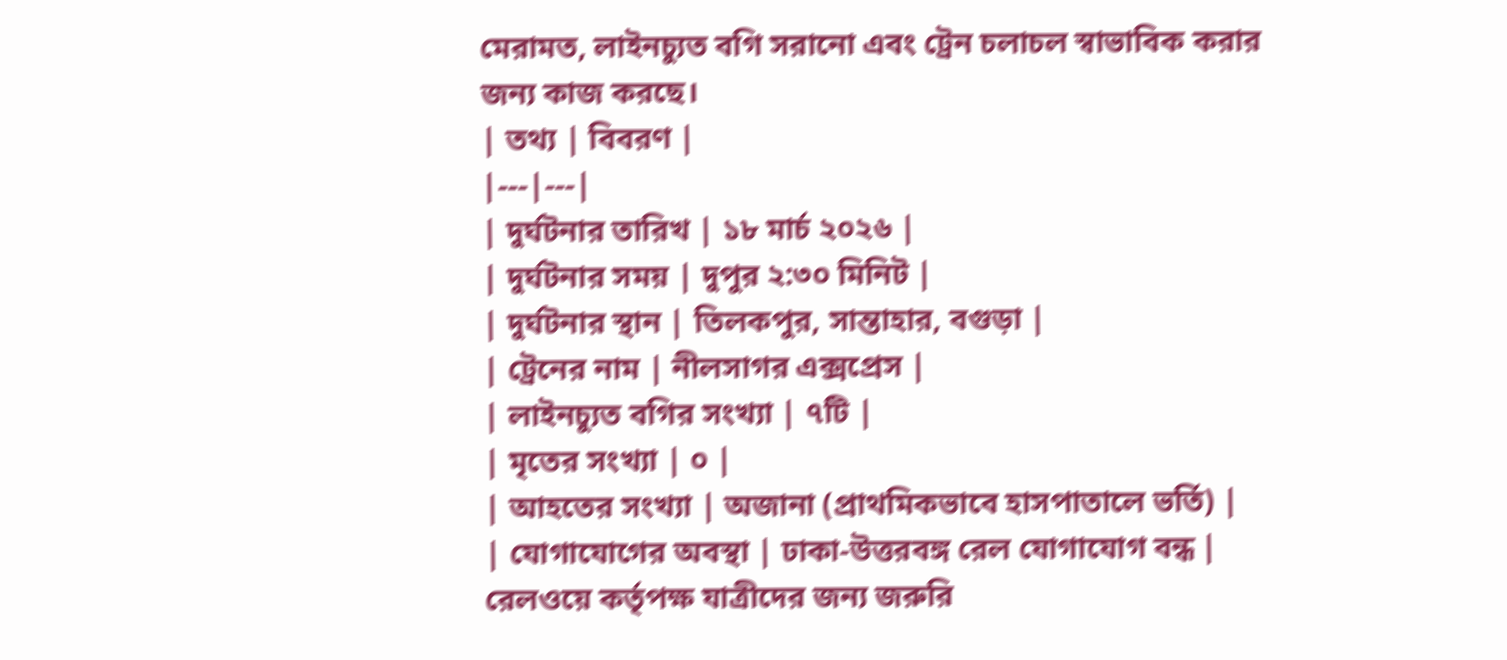মেরামত, লাইনচ্যুত বগি সরানো এবং ট্রেন চলাচল স্বাভাবিক করার জন্য কাজ করছে।
| তথ্য | বিবরণ |
|---|---|
| দুর্ঘটনার তারিখ | ১৮ মার্চ ২০২৬ |
| দুর্ঘটনার সময় | দুপুর ২:৩০ মিনিট |
| দুর্ঘটনার স্থান | তিলকপুর, সান্তাহার, বগুড়া |
| ট্রেনের নাম | নীলসাগর এক্সপ্রেস |
| লাইনচ্যুত বগির সংখ্যা | ৭টি |
| মৃতের সংখ্যা | ০ |
| আহতের সংখ্যা | অজানা (প্রাথমিকভাবে হাসপাতালে ভর্তি) |
| যোগাযোগের অবস্থা | ঢাকা-উত্তরবঙ্গ রেল যোগাযোগ বন্ধ |
রেলওয়ে কর্তৃপক্ষ যাত্রীদের জন্য জরুরি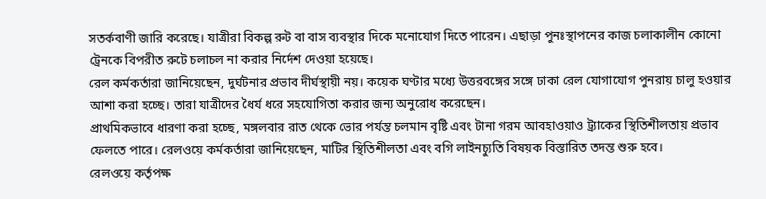সতর্কবাণী জারি করেছে। যাত্রীরা বিকল্প রুট বা বাস ব্যবস্থার দিকে মনোযোগ দিতে পারেন। এছাড়া পুনঃস্থাপনের কাজ চলাকালীন কোনো ট্রেনকে বিপরীত রুটে চলাচল না করার নির্দেশ দেওয়া হয়েছে।
রেল কর্মকর্তারা জানিয়েছেন, দুর্ঘটনার প্রভাব দীর্ঘস্থায়ী নয়। কয়েক ঘণ্টার মধ্যে উত্তরবঙ্গের সঙ্গে ঢাকা রেল যোগাযোগ পুনরায় চালু হওয়ার আশা করা হচ্ছে। তারা যাত্রীদের ধৈর্য ধরে সহযোগিতা করার জন্য অনুরোধ করেছেন।
প্রাথমিকভাবে ধারণা করা হচ্ছে, মঙ্গলবার রাত থেকে ভোর পর্যন্ত চলমান বৃষ্টি এবং টানা গরম আবহাওয়াও ট্র্যাকের স্থিতিশীলতায় প্রভাব ফেলতে পারে। রেলওয়ে কর্মকর্তারা জানিয়েছেন, মাটির স্থিতিশীলতা এবং বগি লাইনচ্যুতি বিষয়ক বিস্তারিত তদন্ত শুরু হবে।
রেলওয়ে কর্তৃপক্ষ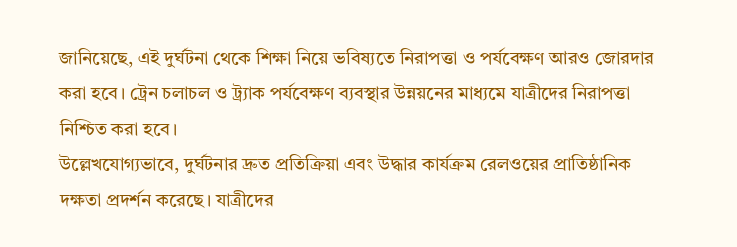জানিয়েছে, এই দুর্ঘটনা থেকে শিক্ষা নিয়ে ভবিষ্যতে নিরাপত্তা ও পর্যবেক্ষণ আরও জোরদার করা হবে। ট্রেন চলাচল ও ট্র্যাক পর্যবেক্ষণ ব্যবস্থার উন্নয়নের মাধ্যমে যাত্রীদের নিরাপত্তা নিশ্চিত করা হবে।
উল্লেখযোগ্যভাবে, দুর্ঘটনার দ্রুত প্রতিক্রিয়া এবং উদ্ধার কার্যক্রম রেলওয়ের প্রাতিষ্ঠানিক দক্ষতা প্রদর্শন করেছে। যাত্রীদের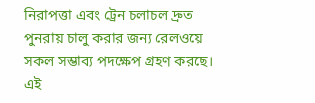নিরাপত্তা এবং ট্রেন চলাচল দ্রুত পুনরায় চালু করার জন্য রেলওয়ে সকল সম্ভাব্য পদক্ষেপ গ্রহণ করছে।
এই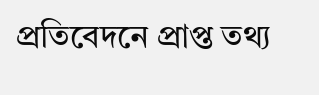প্রতিবেদনে প্রাপ্ত তথ্য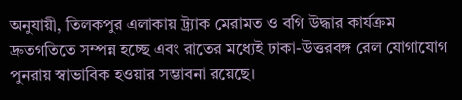অনুযায়ী, তিলকপুর এলাকায় ট্র্যাক মেরামত ও বগি উদ্ধার কার্যক্রম দ্রুতগতিতে সম্পন্ন হচ্ছে এবং রাতের মধ্যেই ঢাকা-উত্তরবঙ্গ রেল যোগাযোগ পুনরায় স্বাভাবিক হওয়ার সম্ভাবনা রয়েছে।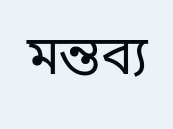মন্তব্য